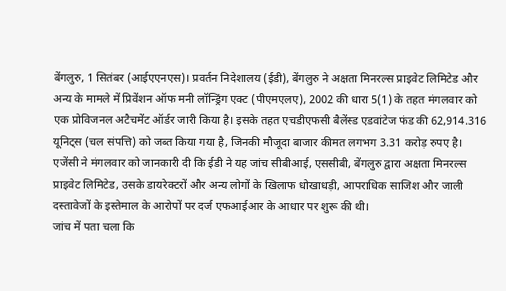बेंगलुरु, 1 सितंबर (आईएएनएस)। प्रवर्तन निदेशालय (ईडी), बेंगलुरु ने अक्षता मिनरल्स प्राइवेट लिमिटेड और अन्य के मामले में प्रिवेंशन ऑफ मनी लॉन्ड्रिंग एक्ट (पीएमएलए), 2002 की धारा 5(1) के तहत मंगलवार को एक प्रोविजनल अटैचमेंट ऑर्डर जारी किया है। इसके तहत एचडीएफसी बैलेंस्ड एडवांटेज फंड की 62,914.316 यूनिट्स (चल संपत्ति) को जब्त किया गया है, जिनकी मौजूदा बाजार कीमत लगभग 3.31 करोड़ रुपए है।
एजेंसी ने मंगलवार को जानकारी दी कि ईडी ने यह जांच सीबीआई, एससीबी, बेंगलुरु द्वारा अक्षता मिनरल्स प्राइवेट लिमिटेड, उसके डायरेक्टरों और अन्य लोगों के खिलाफ धोखाधड़ी, आपराधिक साजिश और जाली दस्तावेजों के इस्तेमाल के आरोपों पर दर्ज एफआईआर के आधार पर शुरू की थी।
जांच में पता चला कि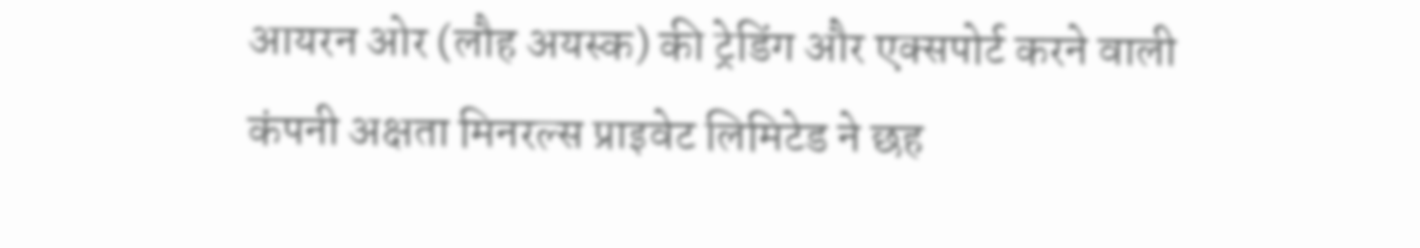आयरन ओर (लौह अयस्क) की ट्रेडिंग और एक्सपोर्ट करने वाली कंपनी अक्षता मिनरल्स प्राइवेट लिमिटेड ने छह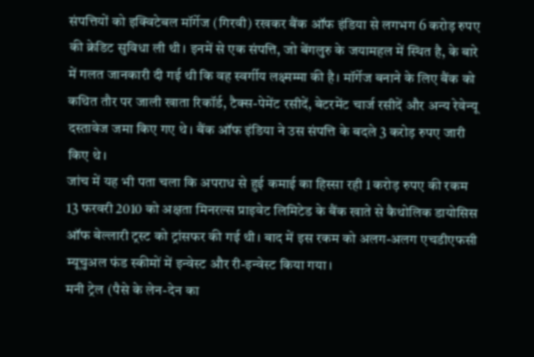संपत्तियों को इक्विटेबल मॉर्गेज (गिरवी) रखकर बैंक ऑफ इंडिया से लगभग 6 करोड़ रुपए की क्रेडिट सुविधा ली थी। इनमें से एक संपत्ति, जो बेंगलुरु के जयामहल में स्थित है, के बारे में गलत जानकारी दी गई थी कि वह स्वर्गीय लक्ष्मम्मा की है। मॉर्गेज बनाने के लिए बैंक को कथित तौर पर जाली खाता रिकॉर्ड, टैक्स-पेमेंट रसीदें, बेटरमेंट चार्ज रसीदें और अन्य रेवेन्यू दस्तावेज जमा किए गए थे। बैंक ऑफ इंडिया ने उस संपत्ति के बदले 3 करोड़ रुपए जारी किए थे।
जांच में यह भी पता चला कि अपराध से हुई कमाई का हिस्सा रही 1 करोड़ रुपए की रकम 13 फरवरी 2010 को अक्षता मिनरल्स प्राइवेट लिमिटेड के बैंक खाते से कैथोलिक डायोसिस ऑफ बेल्लारी ट्रस्ट को ट्रांसफर की गई थी। बाद में इस रकम को अलग-अलग एचडीएफसी म्यूचुअल फंड स्कीमों में इन्वेस्ट और री-इन्वेस्ट किया गया।
मनी ट्रेल (पैसे के लेन-देन का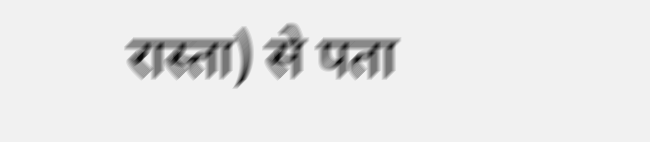रास्ता) से पता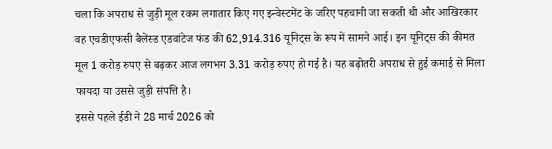चला कि अपराध से जुड़ी मूल रकम लगातार किए गए इन्वेस्टमेंट के जरिए पहचानी जा सकती थी और आखिरकार वह एचडीएफसी बैलेंस्ड एडवांटेज फंड की 62,914.316 यूनिट्स के रूप में सामने आई। इन यूनिट्स की कीमत मूल 1 करोड़ रुपए से बढ़कर आज लगभग 3.31 करोड़ रुपए हो गई है। यह बढ़ोतरी अपराध से हुई कमाई से मिला फायदा या उससे जुड़ी संपत्ति है।
इससे पहले ईडी ने 28 मार्च 2026 को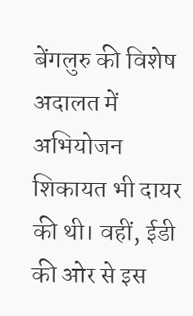बेंगलुरु की विशेष अदालत में अभियोजन शिकायत भी दायर की थी। वहीं, ईडी की ओर से इस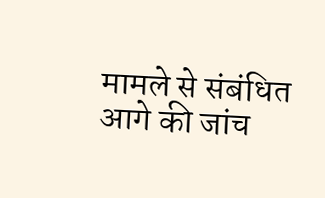मामले से संबंधित आगे की जांच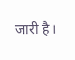जारी है।